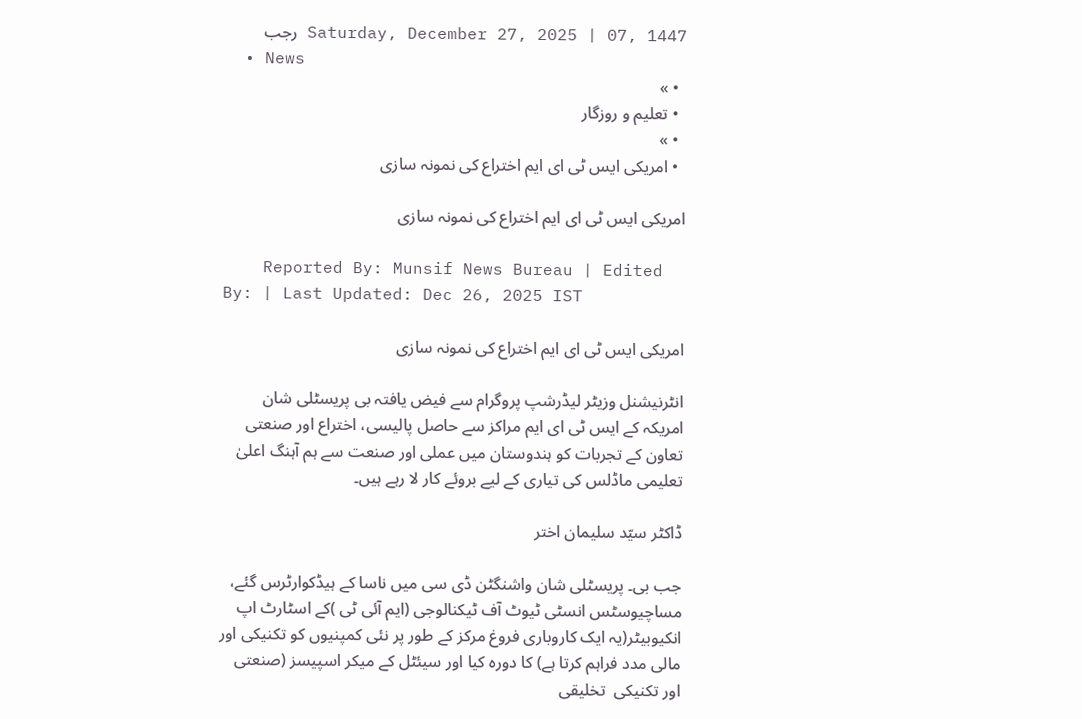Saturday, December 27, 2025 | 07, 1447 رجب
  • News
  • »
  • تعلیم و روزگار
  • »
  • امریکی ایس ٹی ای ایم اختراع کی نمونہ سازی

امریکی ایس ٹی ای ایم اختراع کی نمونہ سازی

    Reported By: Munsif News Bureau | Edited By: | Last Updated: Dec 26, 2025 IST

امریکی ایس ٹی ای ایم اختراع کی نمونہ سازی

انٹرنیشنل وزیٹر لیڈرشپ پروگرام سے فیض یافتہ بی پریسٹلی شان امریکہ کے ایس ٹی ای ایم مراکز سے حاصل پالیسی، اختراع اور صنعتی تعاون کے تجربات کو ہندوستان میں عملی اور صنعت سے ہم آہنگ اعلیٰ تعلیمی ماڈلس کی تیاری کے لیے بروئے کار لا رہے ہیں۔

ڈاکٹر سیّد سلیمان اختر

جب بی۔ پریسٹلی شان واشنگٹن ڈی سی میں ناسا کے ہیڈکوارٹرس گئے، مساچیوسٹس انسٹی ٹیوٹ آف ٹیکنالوجی (ایم آئی ٹی )کے اسٹارٹ اپ انکیوبیٹر(یہ ایک کاروباری فروغ مرکز کے طور پر نئی کمپنیوں کو تکنیکی اور مالی مدد فراہم کرتا ہے) کا دورہ کیا اور سیئٹل کے میکر اسپیسز (صنعتی اور تکنیکی  تخلیقی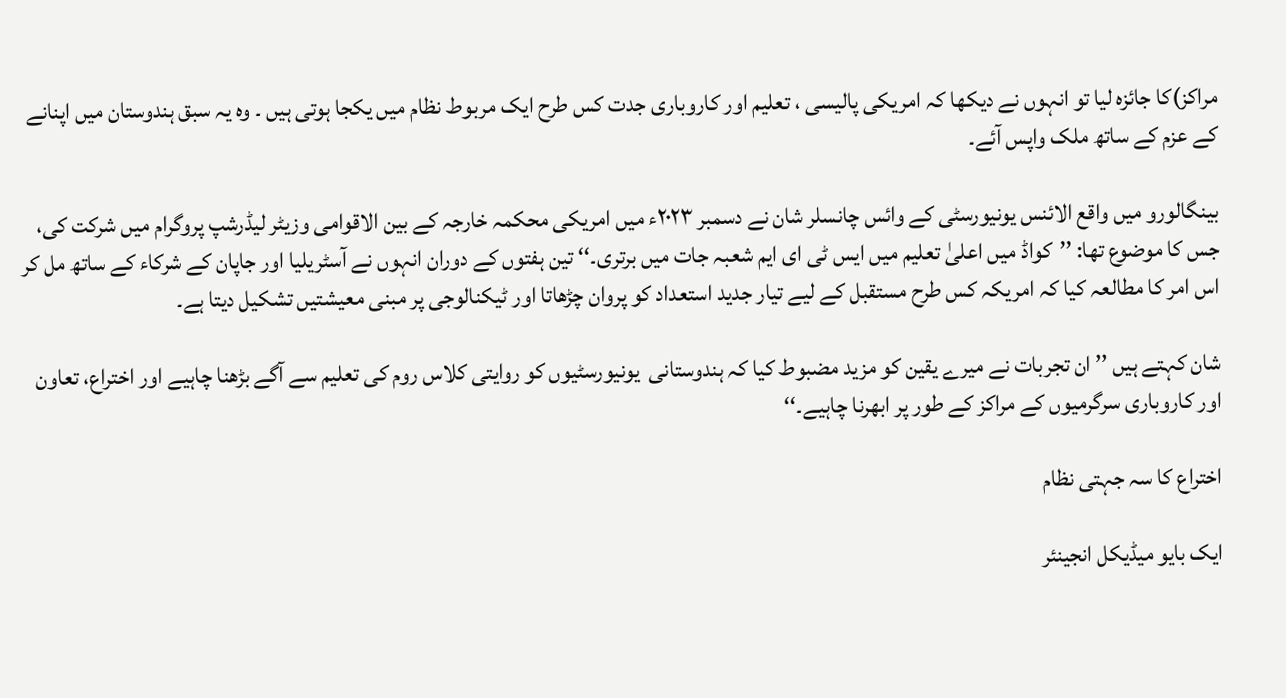مراکز)کا جائزہ لیا تو انہوں نے دیکھا کہ امریکی پالیسی ، تعلیم اور کاروباری جدت کس طرح ایک مربوط نظام میں یکجا ہوتی ہیں ۔ وہ یہ سبق ہندوستان میں اپنانے کے عزم کے ساتھ ملک واپس آئے۔

بینگالورو میں واقع الائنس یونیورسٹی کے وائس چانسلر شان نے دسمبر ۲۰۲۳ء میں امریکی محکمہ خارجہ کے بین الاقوامی وزیٹر لیڈرشپ پروگرام میں شرکت کی، جس کا موضوع تھا: ’’کواڈ میں اعلیٰ تعلیم میں ایس ٹی ای ایم شعبہ جات میں برتری۔‘‘ تین ہفتوں کے دوران انہوں نے آسٹریلیا اور جاپان کے شرکاء کے ساتھ مل کر اس امر کا مطالعہ کیا کہ امریکہ کس طرح مستقبل کے لیے تیار جدید استعداد کو پروان چڑھاتا اور ٹیکنالوجی پر مبنی معیشتیں تشکیل دیتا ہے۔

شان کہتے ہیں ’’ ان تجربات نے میرے یقین کو مزید مضبوط کیا کہ ہندوستانی  یونیورسٹیوں کو روایتی کلاس روم کی تعلیم سے آگے بڑھنا چاہیے اور اختراع، تعاون اور کاروباری سرگرمیوں کے مراکز کے طور پر ابھرنا چاہیے۔‘‘

اختراع کا سہ جہتی نظام

ایک بایو میڈیکل انجینئر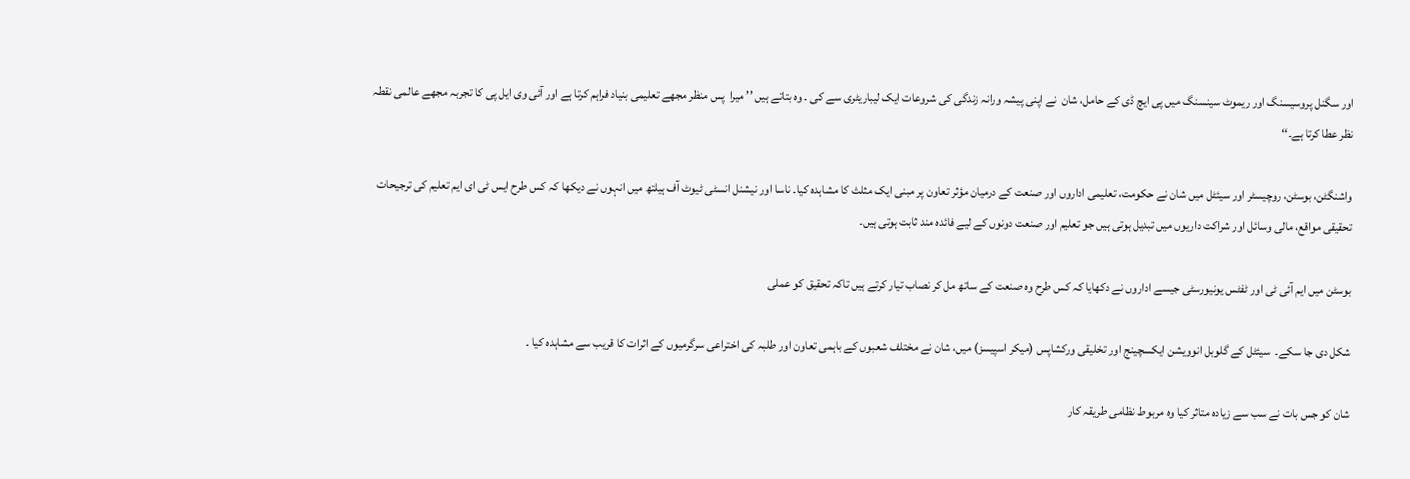اور سگنل پروسیسنگ اور ریموٹ سینسنگ میں پی ایچ ڈی کے حامل، شان  نے اپنی پیشہ ورانہ زندگی کی شروعات ایک لیباریٹری سے کی ۔ وہ بتاتے ہیں ’’ میرا  پس منظر مجھے تعلیمی بنیاد فراہم کرتا ہے اور آئی وی ایل پی کا تجربہ مجھے عالمی نقطہ نظر عطا کرتا ہے۔‘‘

واشنگٹن، بوسٹن، روچیسٹر اور سیئٹل میں شان نے حکومت، تعلیمی اداروں اور صنعت کے درمیان مؤثر تعاون پر مبنی ایک مثلث کا مشاہدہ کیا۔ ناسا اور نیشنل انسٹی ٹیوٹ آف ہیلتھ میں انہوں نے دیکھا کہ کس طرح ایس ٹی ای ایم تعلیم کی ترجیحات تحقیقی مواقع، مالی وسائل اور شراکت داریوں میں تبدیل ہوتی ہیں جو تعلیم اور صنعت دونوں کے لیے فائدہ مند ثابت ہوتی ہیں۔

بوسٹن میں ایم آئی ٹی اور ٹفٹس یونیورسٹی جیسے اداروں نے دکھایا کہ کس طرح وہ صنعت کے ساتھ مل کر نصاب تیار کرتے ہیں تاکہ تحقیق کو عملی

شکل دی جا سکے۔  سیئٹل کے گلوبل انوویشن ایکسچینج اور تخلیقی ورکشاپس (میکر اسپیسز) میں، شان نے مختلف شعبوں کے باہمی تعاون اور طلبہ کی اختراعی سرگرمیوں کے اثرات کا قریب سے مشاہدہ کیا ۔

شان کو جس بات نے سب سے زیادہ متاثر کیا وہ مربوط نظامی طریقہ کار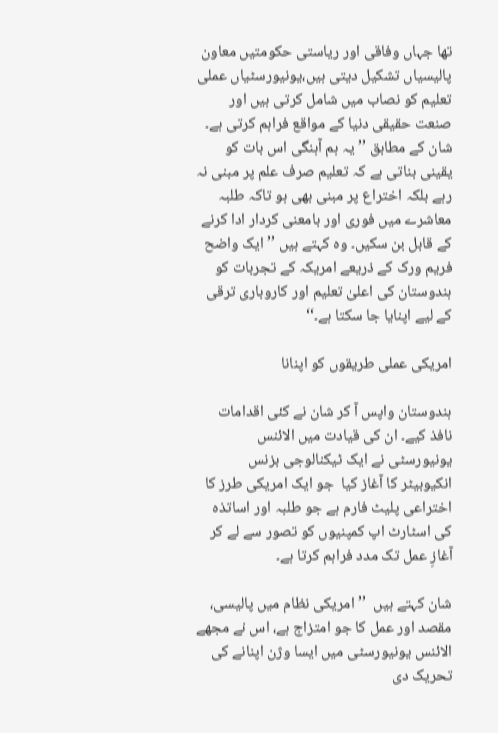تھا جہاں وفاقی اور ریاستی حکومتیں معاون پالیسیاں تشکیل دیتی ہیں،یونیورسٹیاں عملی تعلیم کو نصاب میں شامل کرتی ہیں اور صنعت حقیقی دنیا کے مواقع فراہم کرتی ہے۔ شان کے مطابق ’’ یہ ہم آہنگی اس بات کو یقینی بناتی ہے کہ تعلیم صرف علم پر مبنی نہ رہے بلکہ اختراع پر مبنی بھی ہو تاکہ طلبہ معاشرے میں فوری اور بامعنی کردار ادا کرنے کے قابل بن سکیں۔ وہ کہتے ہیں ’’ ایک واضح فریم ورک کے ذریعے امریکہ کے تجربات کو ہندوستان کی اعلیٰ تعلیم اور کاروباری ترقی کے لیے اپنایا جا سکتا ہے۔‘‘

امریکی عملی طریقوں کو اپنانا

ہندوستان واپس آ کر شان نے کئی اقدامات نافذ کیے۔ ان کی قیادت میں الائنس یونیورسٹی نے ایک ٹیکنالوجی بزنس انکیوبیٹر کا آغاز کیا  جو ایک امریکی طرز کا اختراعی پلیٹ فارم ہے جو طلبہ اور اساتذہ کی اسٹارٹ اپ کمپنیوں کو تصور سے لے کر آغازِ عمل تک مدد فراہم کرتا ہے۔

شان کہتے ہیں  ’’امریکی نظام میں پالیسی، مقصد اور عمل کا جو امتزاج ہے، اس نے مجھے الائنس یونیورسٹی میں ایسا وژن اپنانے کی تحریک دی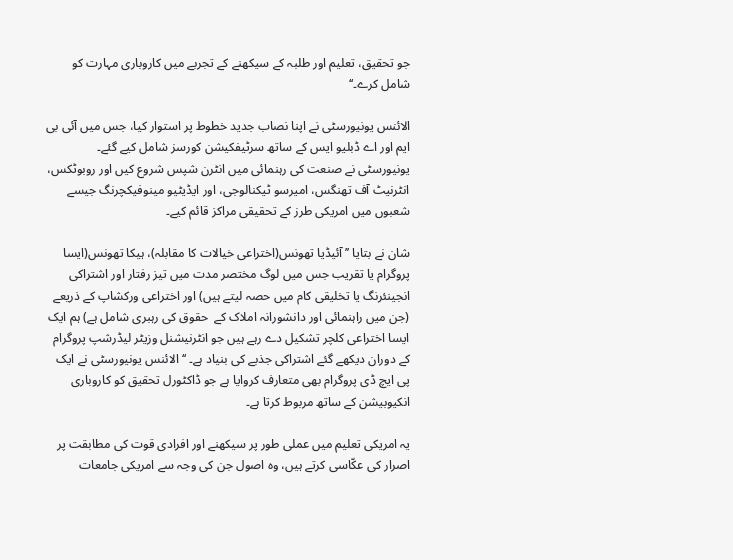جو تحقیق، تعلیم اور طلبہ کے سیکھنے کے تجربے میں کاروباری مہارت کو شامل کرے۔‘‘

الائنس یونیورسٹی نے اپنا نصاب جدید خطوط پر استوار کیا، جس میں آئی بی ایم اور اے ڈبلیو ایس کے ساتھ سرٹیفکیشن کورسز شامل کیے گئے۔ یونیورسٹی نے صنعت کی رہنمائی میں انٹرن شپس شروع کیں اور روبوٹکس، انٹرنیٹ آف تھنگس، امیرسو ٹیکنالوجی، اور ایڈیٹیو مینوفیکچرنگ جیسے شعبوں میں امریکی طرز کے تحقیقی مراکز قائم کیے۔

شان نے بتایا ’’ آئیڈیا تھونس(اختراعی خیالات کا مقابلہ)، ہیکا تھونس(ایسا پروگرام یا تقریب جس میں لوگ مختصر مدت میں تیز رفتار اور اشتراکی انجینئرنگ یا تخلیقی کام میں حصہ لیتے ہیں) اور اختراعی ورکشاپ کے ذریعے (جن میں راہنمائی اور دانشورانہ املاک کے  حقوق کی رہبری شامل ہے) ہم ایک ایسا اختراعی کلچر تشکیل دے رہے ہیں جو انٹرنیشنل وزیٹر لیڈرشپ پروگرام کے دوران دیکھے گئے اشتراکی جذبے کی بنیاد ہے۔ ‘‘ الائنس یونیورسٹی نے ایک پی ایچ ڈی پروگرام بھی متعارف کروایا ہے جو ڈاکٹورل تحقیق کو کاروباری انکیوبیشن کے ساتھ مربوط کرتا ہے۔

یہ امریکی تعلیم میں عملی طور پر سیکھنے اور افرادی قوت کی مطابقت پر اصرار کی عکّاسی کرتے ہیں، وہ اصول جن کی وجہ سے امریکی جامعات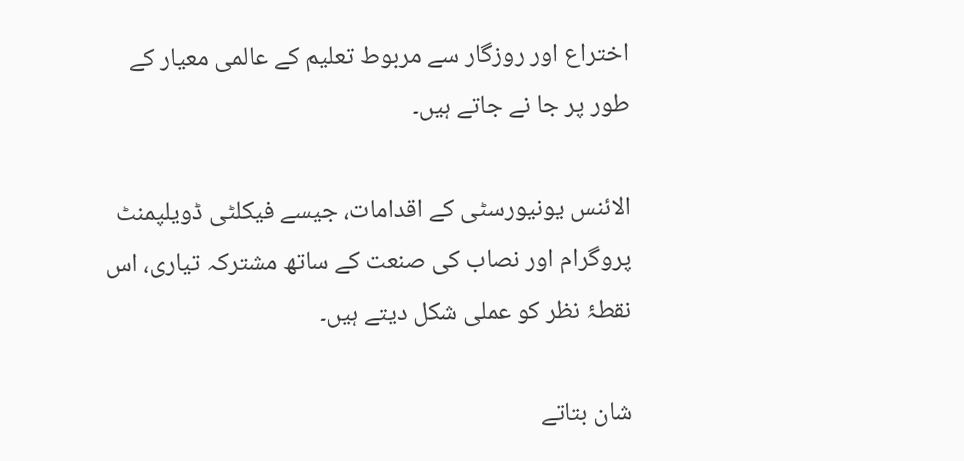اختراع اور روزگار سے مربوط تعلیم کے عالمی معیار کے طور پر جا نے جاتے ہیں۔

الائنس یونیورسٹی کے اقدامات، جیسے فیکلٹی ڈویلپمنٹ پروگرام اور نصاب کی صنعت کے ساتھ مشترکہ تیاری، اس نقطۂ نظر کو عملی شکل دیتے ہیں۔

شان بتاتے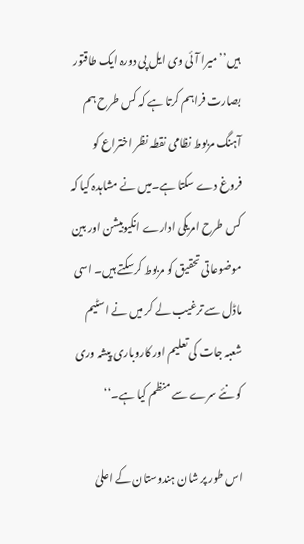ہیں’’ میرا آئی وی ایل پی دورہ ایک طاقتور بصارت فراہم کرتا ہے کہ کس طرح ہم آہنگ مربوط نظامی نقطہ نظر اختراع کو فروغ دے سکتا ہے۔میں نے مشاہدہ کیا کہ کس طرح امریکی ادارے انکیوبیشن اور بین موضوعاتی تحقیق کو مربوط کرسکتے ہیں۔ اسی ماڈل سے ترغیب لے کر میں نے اسٹیم شعبہ جات کی تعلیم اور کاروباری پیشہ وری کو نئے سرے سے منظم کیا ہے۔‘‘

اس طور پر شان ہندوستان کے اعلیٰ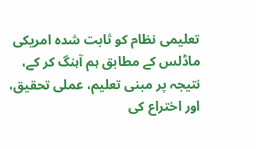تعلیمی نظام کو ثابت شدہ امریکی ماڈلس کے مطابق ہم آہنگ کر کے، نتیجہ پر مبنی تعلیم، عملی تحقیق، اور اختراع کی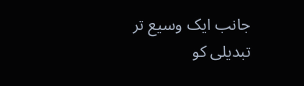جانب ایک وسیع تر تبدیلی کو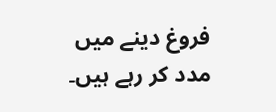فروغ دینے میں مدد کر رہے ہیں۔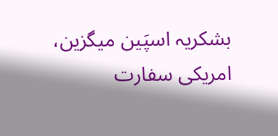بشکریہ اسپَین میگزین، امریکی سفارت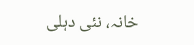خانہ، نئی دہلی